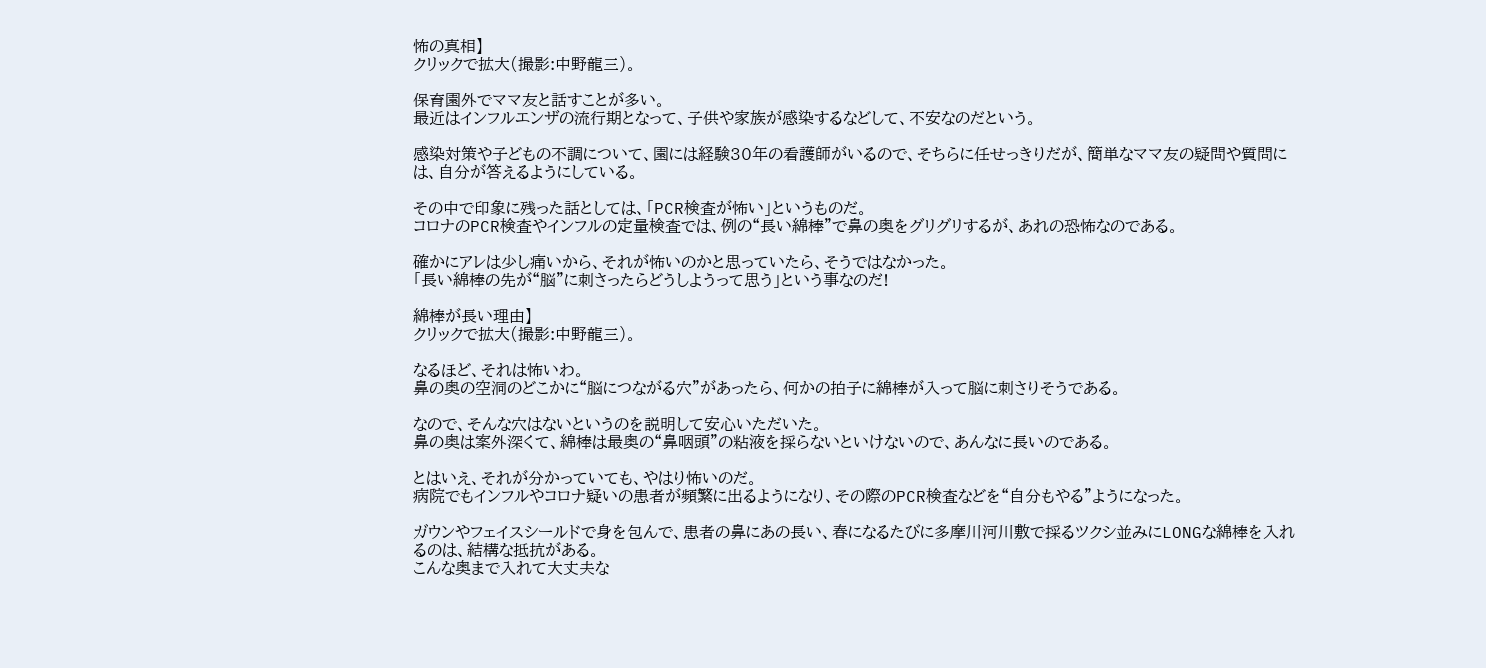怖の真相】
クリックで拡大(撮影:中野龍三)。

保育園外でママ友と話すことが多い。
最近はインフルエンザの流行期となって、子供や家族が感染するなどして、不安なのだという。

感染対策や子どもの不調について、園には経験30年の看護師がいるので、そちらに任せっきりだが、簡単なママ友の疑問や質問には、自分が答えるようにしている。

その中で印象に残った話としては、「PCR検査が怖い」というものだ。
コロナのPCR検査やインフルの定量検査では、例の“長い綿棒”で鼻の奥をグリグリするが、あれの恐怖なのである。

確かにアレは少し痛いから、それが怖いのかと思っていたら、そうではなかった。
「長い綿棒の先が“脳”に刺さったらどうしようって思う」という事なのだ!

綿棒が長い理由】
クリックで拡大(撮影:中野龍三)。

なるほど、それは怖いわ。
鼻の奥の空洞のどこかに“脳につながる穴”があったら、何かの拍子に綿棒が入って脳に刺さりそうである。

なので、そんな穴はないというのを説明して安心いただいた。
鼻の奥は案外深くて、綿棒は最奥の“鼻咽頭”の粘液を採らないといけないので、あんなに長いのである。

とはいえ、それが分かっていても、やはり怖いのだ。
病院でもインフルやコロナ疑いの患者が頻繁に出るようになり、その際のPCR検査などを“自分もやる”ようになった。

ガウンやフェイスシールドで身を包んで、患者の鼻にあの長い、春になるたびに多摩川河川敷で採るツクシ並みにLONGな綿棒を入れるのは、結構な抵抗がある。
こんな奥まで入れて大丈夫な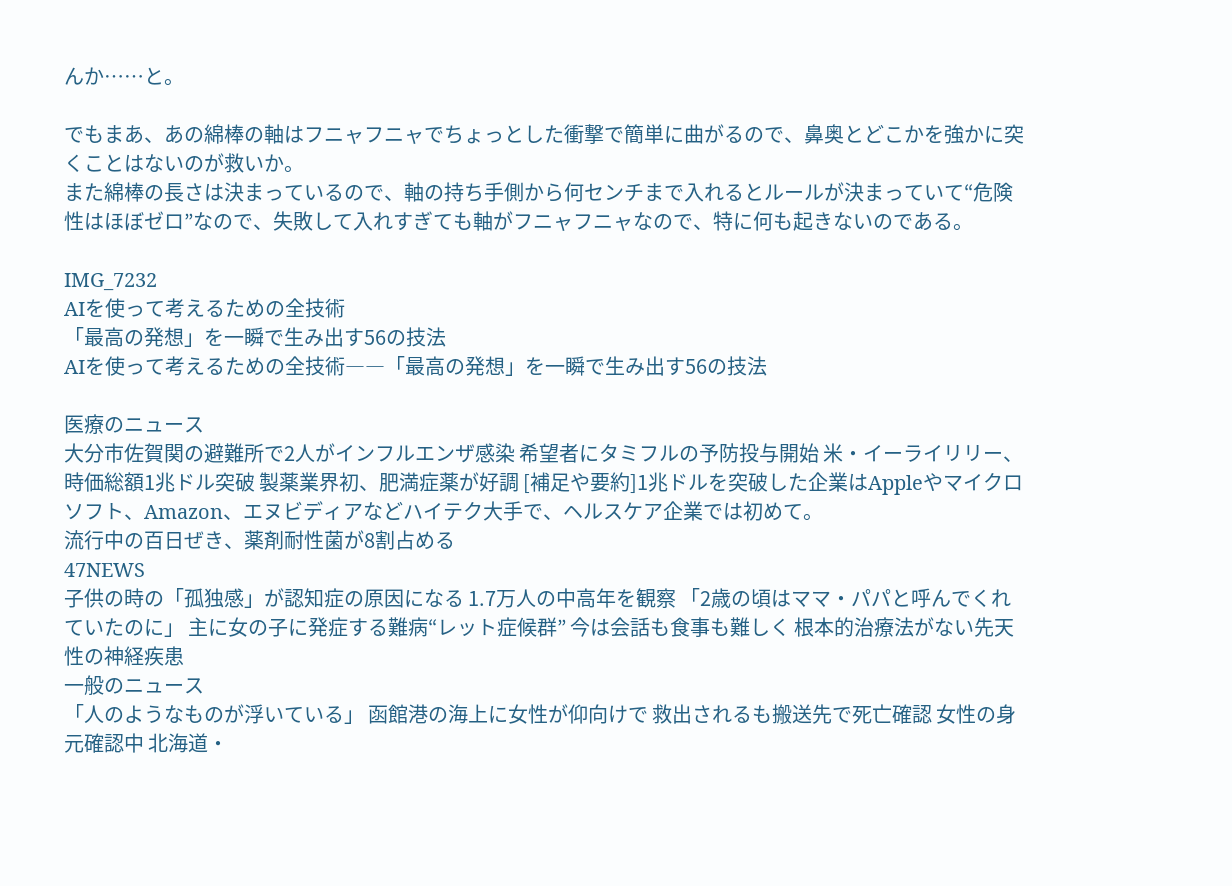んか……と。

でもまあ、あの綿棒の軸はフニャフニャでちょっとした衝撃で簡単に曲がるので、鼻奥とどこかを強かに突くことはないのが救いか。
また綿棒の長さは決まっているので、軸の持ち手側から何センチまで入れるとルールが決まっていて“危険性はほぼゼロ”なので、失敗して入れすぎても軸がフニャフニャなので、特に何も起きないのである。

IMG_7232
AIを使って考えるための全技術
「最高の発想」を一瞬で生み出す56の技法
AIを使って考えるための全技術――「最高の発想」を一瞬で生み出す56の技法

医療のニュース
大分市佐賀関の避難所で2人がインフルエンザ感染 希望者にタミフルの予防投与開始 米・イーライリリー、時価総額1兆ドル突破 製薬業界初、肥満症薬が好調 [補足や要約]1兆ドルを突破した企業はAppleやマイクロソフト、Amazon、エヌビディアなどハイテク大手で、ヘルスケア企業では初めて。
流行中の百日ぜき、薬剤耐性菌が8割占める
47NEWS
子供の時の「孤独感」が認知症の原因になる 1.7万人の中高年を観察 「2歳の頃はママ・パパと呼んでくれていたのに」 主に女の子に発症する難病“レット症候群” 今は会話も食事も難しく 根本的治療法がない先天性の神経疾患
一般のニュース
「人のようなものが浮いている」 函館港の海上に女性が仰向けで 救出されるも搬送先で死亡確認 女性の身元確認中 北海道・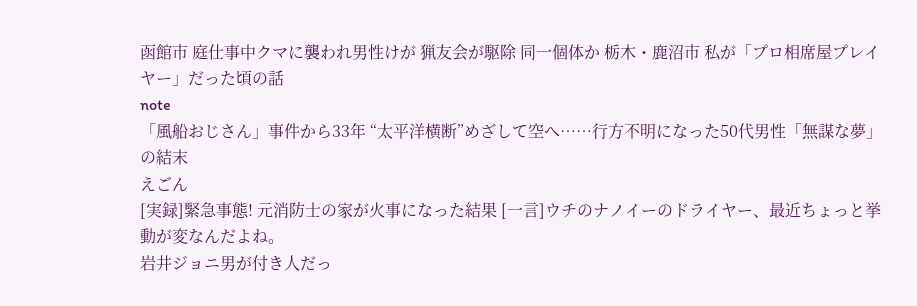函館市 庭仕事中クマに襲われ男性けが 猟友会が駆除 同一個体か 栃木・鹿沼市 私が「プロ相席屋プレイヤー」だった頃の話
note
「風船おじさん」事件から33年 “太平洋横断”めざして空へ……行方不明になった50代男性「無謀な夢」の結末
えごん
[実録]緊急事態! 元消防士の家が火事になった結果 [一言]ウチのナノイーのドライヤー、最近ちょっと挙動が変なんだよね。
岩井ジョニ男が付き人だっ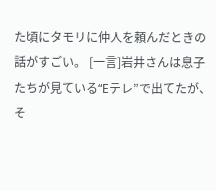た頃にタモリに仲人を頼んだときの話がすごい。 [一言]岩井さんは息子たちが見ている“Eテレ”で出てたが、そ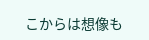こからは想像も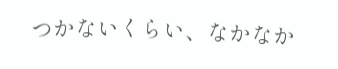つかないくらい、なかなか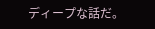ディープな話だ。